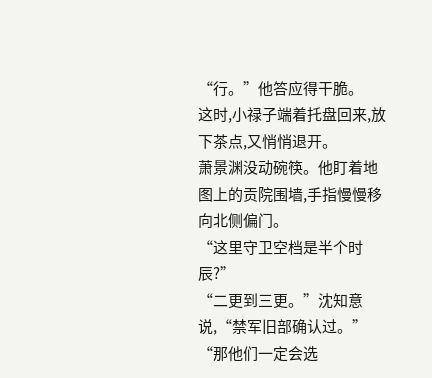“行。”他答应得干脆。
这时,小禄子端着托盘回来,放下茶点,又悄悄退开。
萧景渊没动碗筷。他盯着地图上的贡院围墙,手指慢慢移向北侧偏门。
“这里守卫空档是半个时辰?”
“二更到三更。”沈知意说,“禁军旧部确认过。”
“那他们一定会选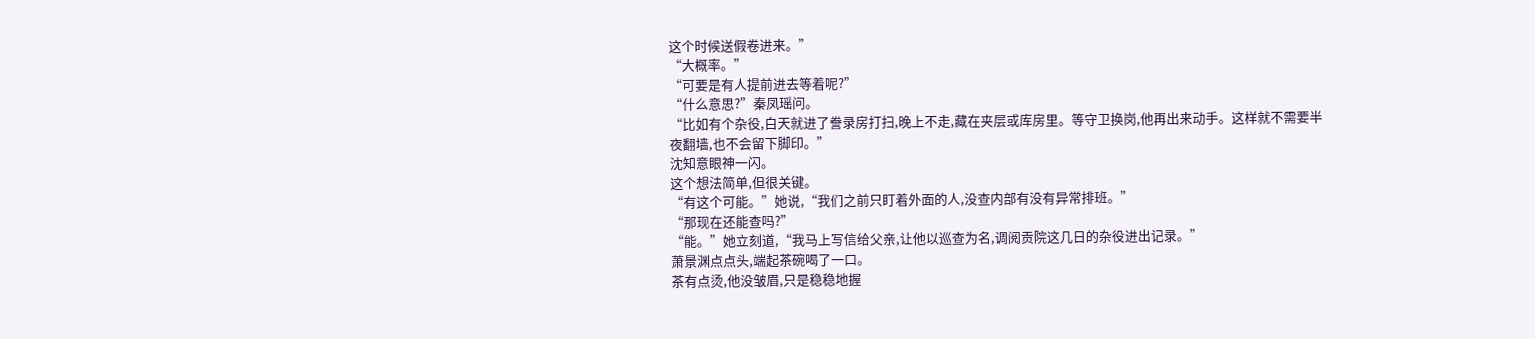这个时候送假卷进来。”
“大概率。”
“可要是有人提前进去等着呢?”
“什么意思?”秦凤瑶问。
“比如有个杂役,白天就进了誊录房打扫,晚上不走,藏在夹层或库房里。等守卫换岗,他再出来动手。这样就不需要半夜翻墙,也不会留下脚印。”
沈知意眼神一闪。
这个想法简单,但很关键。
“有这个可能。”她说,“我们之前只盯着外面的人,没查内部有没有异常排班。”
“那现在还能查吗?”
“能。”她立刻道,“我马上写信给父亲,让他以巡查为名,调阅贡院这几日的杂役进出记录。”
萧景渊点点头,端起茶碗喝了一口。
茶有点烫,他没皱眉,只是稳稳地握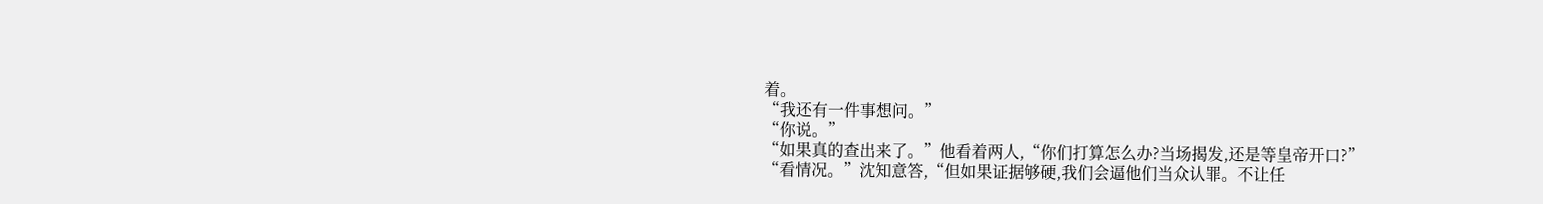着。
“我还有一件事想问。”
“你说。”
“如果真的查出来了。”他看着两人,“你们打算怎么办?当场揭发,还是等皇帝开口?”
“看情况。”沈知意答,“但如果证据够硬,我们会逼他们当众认罪。不让任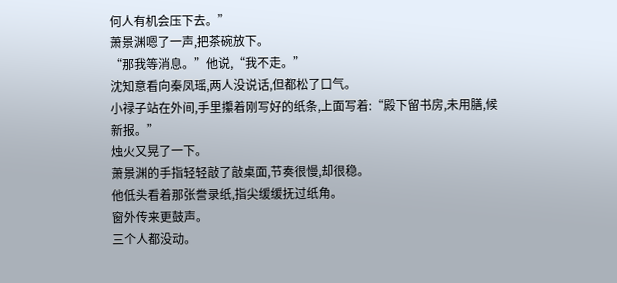何人有机会压下去。”
萧景渊嗯了一声,把茶碗放下。
“那我等消息。”他说,“我不走。”
沈知意看向秦凤瑶,两人没说话,但都松了口气。
小禄子站在外间,手里攥着刚写好的纸条,上面写着:“殿下留书房,未用膳,候新报。”
烛火又晃了一下。
萧景渊的手指轻轻敲了敲桌面,节奏很慢,却很稳。
他低头看着那张誊录纸,指尖缓缓抚过纸角。
窗外传来更鼓声。
三个人都没动。